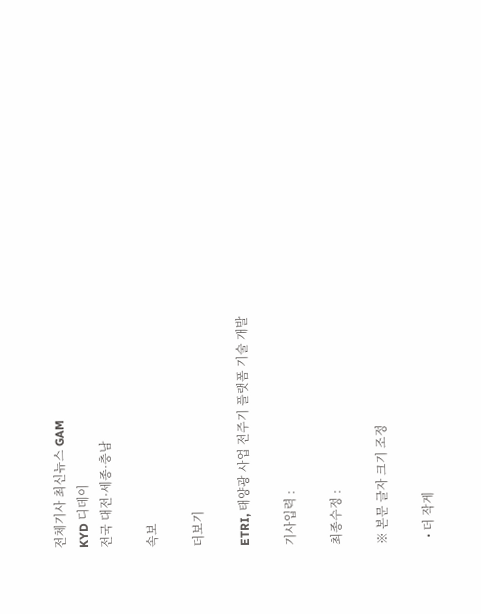전체기사 최신뉴스 GAM
KYD 디데이
전국 대전·세종·충남

속보

더보기

ETRI, 태양광 사업 전주기 플랫폼 기술 개발

기사입력 :

최종수정 :

※ 본문 글자 크기 조정

  • 더 작게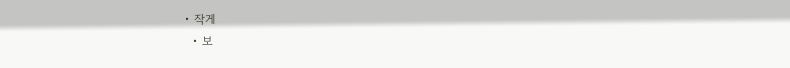• 작게
  • 보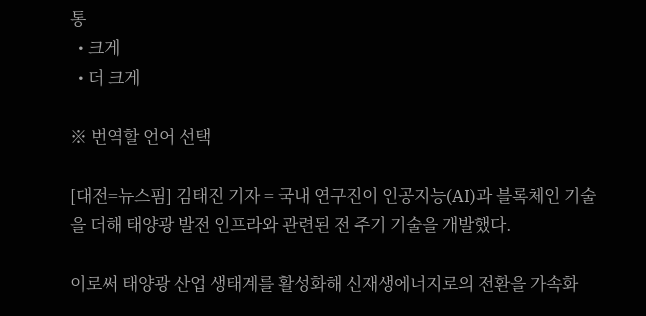통
  • 크게
  • 더 크게

※ 번역할 언어 선택

[대전=뉴스핌] 김태진 기자 = 국내 연구진이 인공지능(AI)과 블록체인 기술을 더해 태양광 발전 인프라와 관련된 전 주기 기술을 개발했다.

이로써 태양광 산업 생태계를 활성화해 신재생에너지로의 전환을 가속화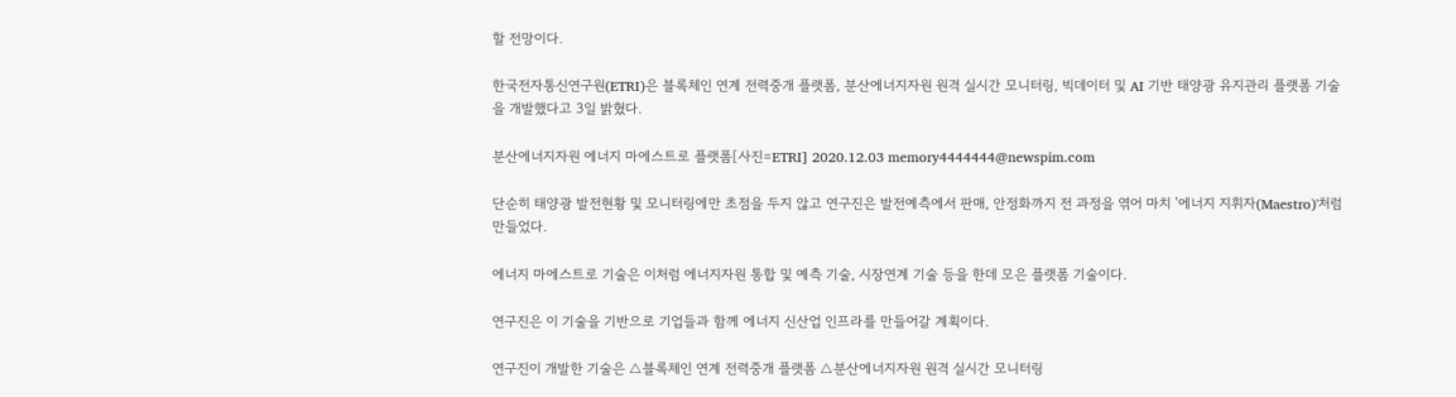할 전망이다.

한국전자통신연구원(ETRI)은 블록체인 연계 전력중개 플랫폼, 분산에너지자원 원격 실시간 모니터링, 빅데이터 및 AI 기반 태양광 유지관리 플랫폼 기술을 개발했다고 3일 밝혔다.

분산에너지자원 에너지 마에스트로 플랫폼[사진=ETRI] 2020.12.03 memory4444444@newspim.com

단순히 태양광 발전현황 및 모니터링에만 초점을 두지 않고 연구진은 발전예측에서 판매, 안정화까지 전 과정을 엮어 마치 '에너지 지휘자(Maestro)'처럼 만들었다.

에너지 마에스트로 기술은 이처럼 에너지자원 통합 및 예측 기술, 시장연계 기술 등을 한데 모은 플랫폼 기술이다.

연구진은 이 기술을 기반으로 기업들과 함께 에너지 신산업 인프라를 만들어갈 계획이다.

연구진이 개발한 기술은 △블록체인 연계 전력중개 플랫폼 △분산에너지자원 원격 실시간 모니터링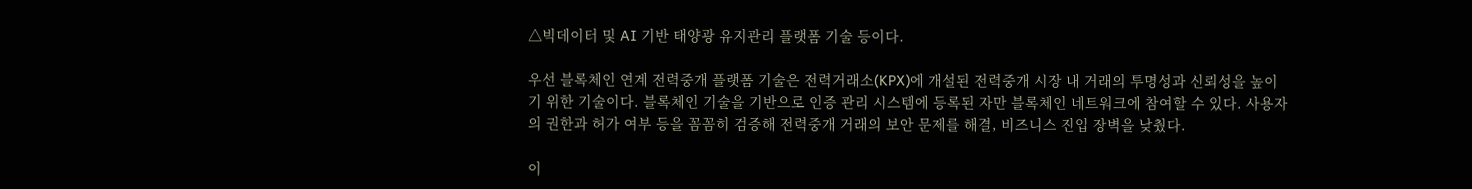△빅데이터 및 AI 기반 태양광 유지관리 플랫폼 기술 등이다.

우선 블록체인 연계 전력중개 플랫폼 기술은 전력거래소(KPX)에 개설된 전력중개 시장 내 거래의 투명성과 신뢰성을 높이기 위한 기술이다. 블록체인 기술을 기반으로 인증 관리 시스템에 등록된 자만 블록체인 네트워크에 참여할 수 있다. 사용자의 권한과 허가 여부 등을 꼼꼼히 검증해 전력중개 거래의 보안 문제를 해결, 비즈니스 진입 장벽을 낮췄다.

이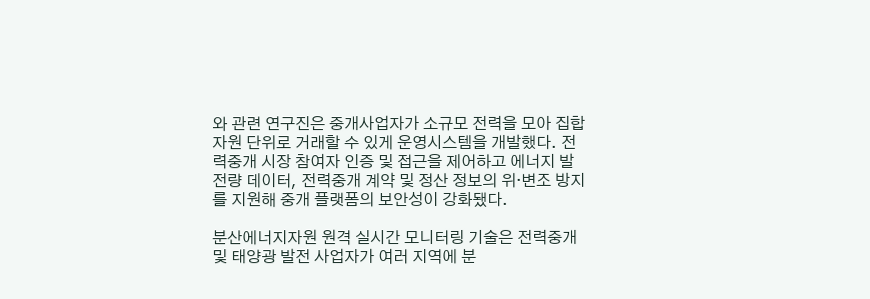와 관련 연구진은 중개사업자가 소규모 전력을 모아 집합자원 단위로 거래할 수 있게 운영시스템을 개발했다. 전력중개 시장 참여자 인증 및 접근을 제어하고 에너지 발전량 데이터, 전력중개 계약 및 정산 정보의 위·변조 방지를 지원해 중개 플랫폼의 보안성이 강화됐다.

분산에너지자원 원격 실시간 모니터링 기술은 전력중개 및 태양광 발전 사업자가 여러 지역에 분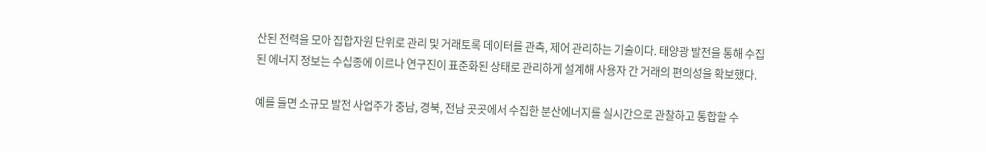산된 전력을 모아 집합자원 단위로 관리 및 거래토록 데이터를 관측, 제어 관리하는 기술이다. 태양광 발전을 통해 수집된 에너지 정보는 수십종에 이르나 연구진이 표준화된 상태로 관리하게 설계해 사용자 간 거래의 편의성을 확보했다.

예를 들면 소규모 발전 사업주가 충남, 경북, 전남 곳곳에서 수집한 분산에너지를 실시간으로 관찰하고 통합할 수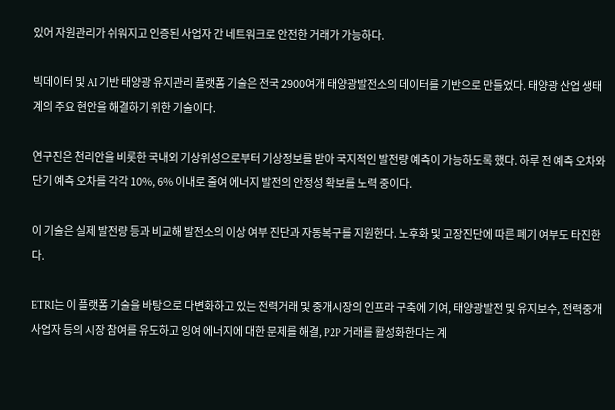있어 자원관리가 쉬워지고 인증된 사업자 간 네트워크로 안전한 거래가 가능하다.

빅데이터 및 AI 기반 태양광 유지관리 플랫폼 기술은 전국 2900여개 태양광발전소의 데이터를 기반으로 만들었다. 태양광 산업 생태계의 주요 현안을 해결하기 위한 기술이다.

연구진은 천리안을 비롯한 국내외 기상위성으로부터 기상정보를 받아 국지적인 발전량 예측이 가능하도록 했다. 하루 전 예측 오차와 단기 예측 오차를 각각 10%, 6% 이내로 줄여 에너지 발전의 안정성 확보를 노력 중이다.

이 기술은 실제 발전량 등과 비교해 발전소의 이상 여부 진단과 자동복구를 지원한다. 노후화 및 고장진단에 따른 폐기 여부도 타진한다.

ETRI는 이 플랫폼 기술을 바탕으로 다변화하고 있는 전력거래 및 중개시장의 인프라 구축에 기여, 태양광발전 및 유지보수, 전력중개 사업자 등의 시장 참여를 유도하고 잉여 에너지에 대한 문제를 해결, P2P 거래를 활성화한다는 계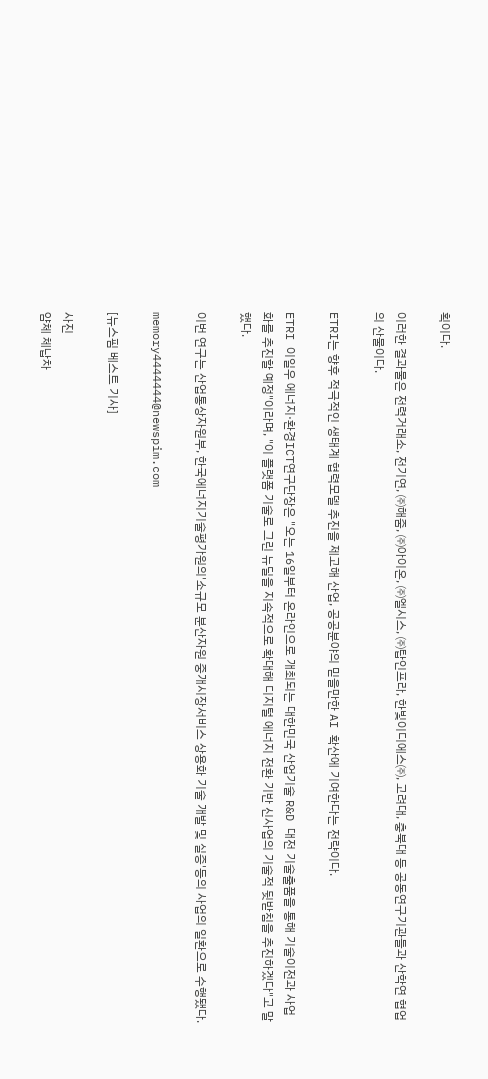획이다.

이러한 결과물은 전력거래소, 전기연, ㈜해줌, ㈜아이온, ㈜엘시스, ㈜탑인프라, 한빛이디에스㈜, 고려대, 충북대 등 공동연구기관들과 산학연 협업의 산물이다.

ETRI는 향후 적극적인 생태계 협력모델 추진을 제고해 산업, 공공분야의 믿을만한 AI 확산에 기여한다는 전략이다.

ETRI 이일우 에너지·환경ICT연구단장은 "오는 16일부터 온라인으로 개최되는 대한민국 산업기술 R&D 대전 기술출품을 통해 기술이전과 사업화를 추진할 예정"이라며, "이 플랫폼 기술로 그린 뉴딜을 지속적으로 확대해 디지털 에너지 전환 기반 신사업의 기술적 뒷받침을 추진하겠다"고 말했다.

이번 연구는 산업통상자원부, 한국에너지기술평가원의'소규모 분산자원 중개시장서비스 상용화 기술 개발 및 실증'등의 사업의 일환으로 수행됐다.

memory4444444@newspim.com

[뉴스핌 베스트 기사]

사진
얌체 체납차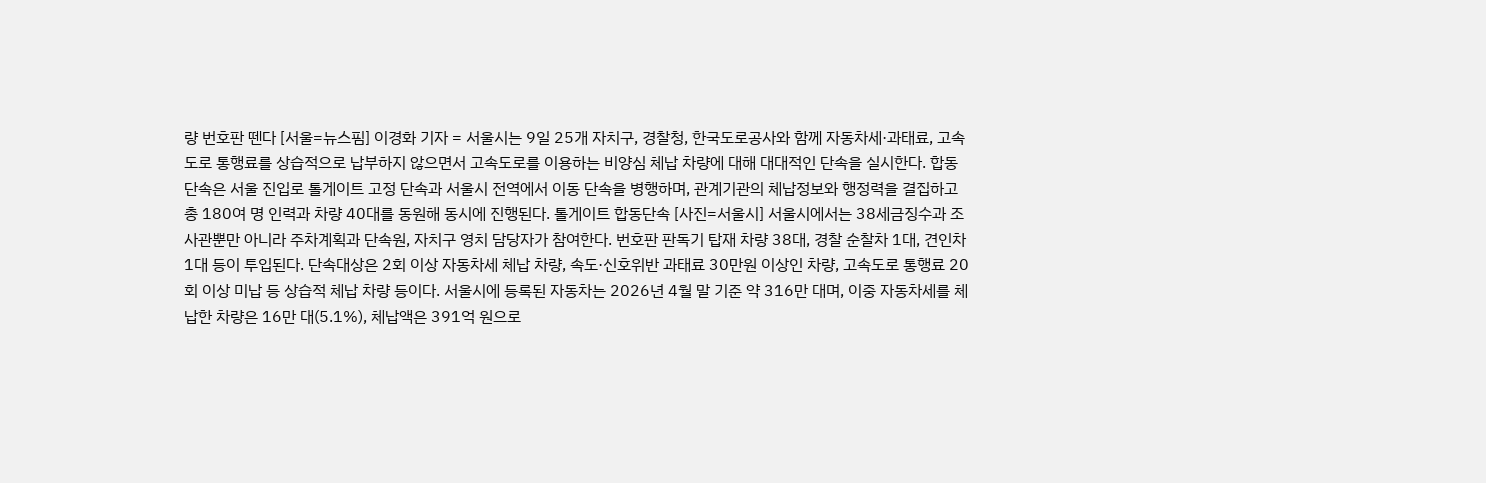량 번호판 뗀다 [서울=뉴스핌] 이경화 기자 = 서울시는 9일 25개 자치구, 경찰청, 한국도로공사와 함께 자동차세·과태료, 고속도로 통행료를 상습적으로 납부하지 않으면서 고속도로를 이용하는 비양심 체납 차량에 대해 대대적인 단속을 실시한다. 합동 단속은 서울 진입로 톨게이트 고정 단속과 서울시 전역에서 이동 단속을 병행하며, 관계기관의 체납정보와 행정력을 결집하고 총 180여 명 인력과 차량 40대를 동원해 동시에 진행된다. 톨게이트 합동단속 [사진=서울시] 서울시에서는 38세금징수과 조사관뿐만 아니라 주차계획과 단속원, 자치구 영치 담당자가 참여한다. 번호판 판독기 탑재 차량 38대, 경찰 순찰차 1대, 견인차 1대 등이 투입된다. 단속대상은 2회 이상 자동차세 체납 차량, 속도·신호위반 과태료 30만원 이상인 차량, 고속도로 통행료 20회 이상 미납 등 상습적 체납 차량 등이다. 서울시에 등록된 자동차는 2026년 4월 말 기준 약 316만 대며, 이중 자동차세를 체납한 차량은 16만 대(5.1%), 체납액은 391억 원으로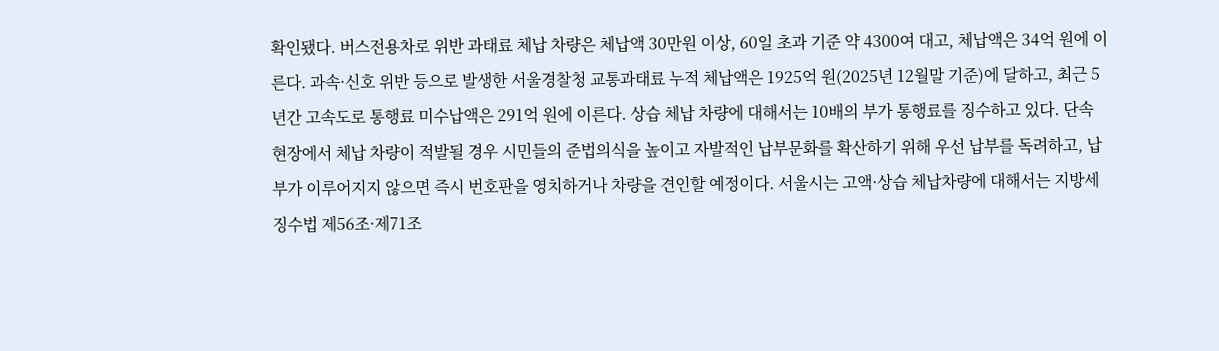확인됐다. 버스전용차로 위반 과태료 체납 차량은 체납액 30만원 이상, 60일 초과 기준 약 4300여 대고, 체납액은 34억 원에 이른다. 과속·신호 위반 등으로 발생한 서울경찰청 교통과태료 누적 체납액은 1925억 원(2025년 12월말 기준)에 달하고, 최근 5년간 고속도로 통행료 미수납액은 291억 원에 이른다. 상습 체납 차량에 대해서는 10배의 부가 통행료를 징수하고 있다. 단속 현장에서 체납 차량이 적발될 경우 시민들의 준법의식을 높이고 자발적인 납부문화를 확산하기 위해 우선 납부를 독려하고, 납부가 이루어지지 않으면 즉시 번호판을 영치하거나 차량을 견인할 예정이다. 서울시는 고액·상습 체납차량에 대해서는 지방세징수법 제56조·제71조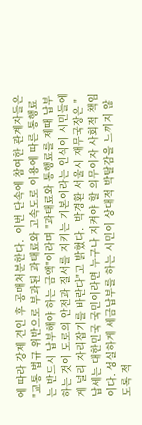에 따라 강제 견인 후 공매처분한다.  이번 단속에 참여한 관계자들은 "교통 법규 위반으로 부과된 과태료와 고속도로 이용에 따른 통행료는 반드시 납부해야 하는 금액"이라며 "과태료와 통행료를 제때 납부하는 것이 도로의 안전과 질서를 지키는 기본이라는 인식이 시민들에게 널리 자리잡기를 바란다"고 밝혔다.  박경환 서울시 재무국장은 "납세는 대한민국 국민이라면 누구나 지켜야 할 의무이자 사회적 책임이다. 성실하게 세금납부를 하는 시민이 상대적 박탈감을 느끼지 않도록 적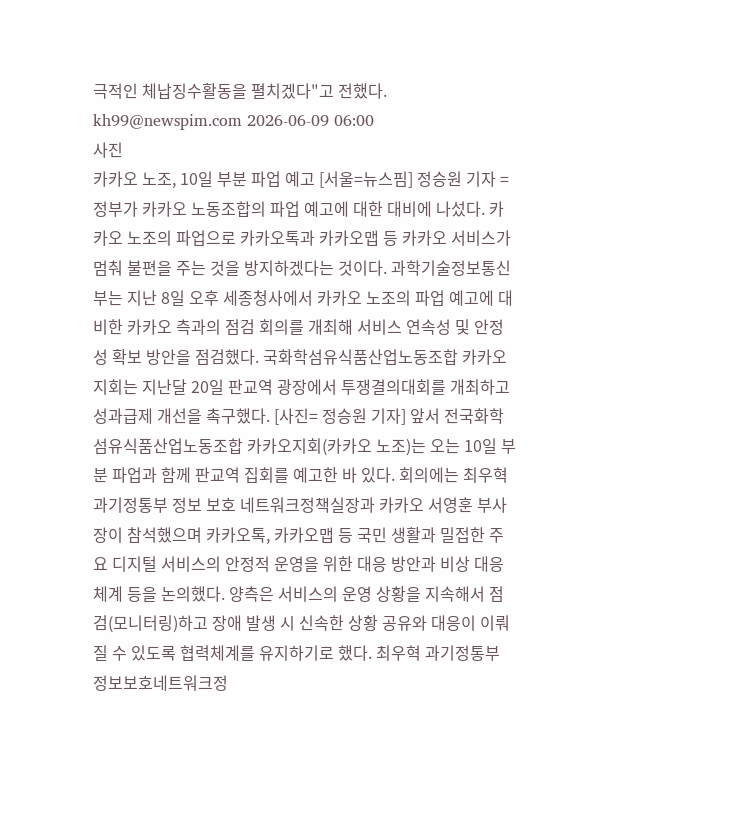극적인 체납징수활동을 펼치겠다"고 전했다.  kh99@newspim.com 2026-06-09 06:00
사진
카카오 노조, 10일 부분 파업 예고 [서울=뉴스핌] 정승원 기자 = 정부가 카카오 노동조합의 파업 예고에 대한 대비에 나섰다. 카카오 노조의 파업으로 카카오톡과 카카오맵 등 카카오 서비스가 멈춰 불편을 주는 것을 방지하겠다는 것이다. 과학기술정보통신부는 지난 8일 오후 세종청사에서 카카오 노조의 파업 예고에 대비한 카카오 측과의 점검 회의를 개최해 서비스 연속성 및 안정성 확보 방안을 점검했다. 국화학섬유식품산업노동조합 카카오지회는 지난달 20일 판교역 광장에서 투쟁결의대회를 개최하고 성과급제 개선을 촉구했다. [사진= 정승원 기자] 앞서 전국화학섬유식품산업노동조합 카카오지회(카카오 노조)는 오는 10일 부분 파업과 함께 판교역 집회를 예고한 바 있다. 회의에는 최우혁 과기정통부 정보 보호 네트워크정책실장과 카카오 서영훈 부사장이 참석했으며 카카오톡, 카카오맵 등 국민 생활과 밀접한 주요 디지털 서비스의 안정적 운영을 위한 대응 방안과 비상 대응체계 등을 논의했다. 양측은 서비스의 운영 상황을 지속해서 점검(모니터링)하고 장애 발생 시 신속한 상황 공유와 대응이 이뤄질 수 있도록 협력체계를 유지하기로 했다. 최우혁 과기정통부 정보보호네트워크정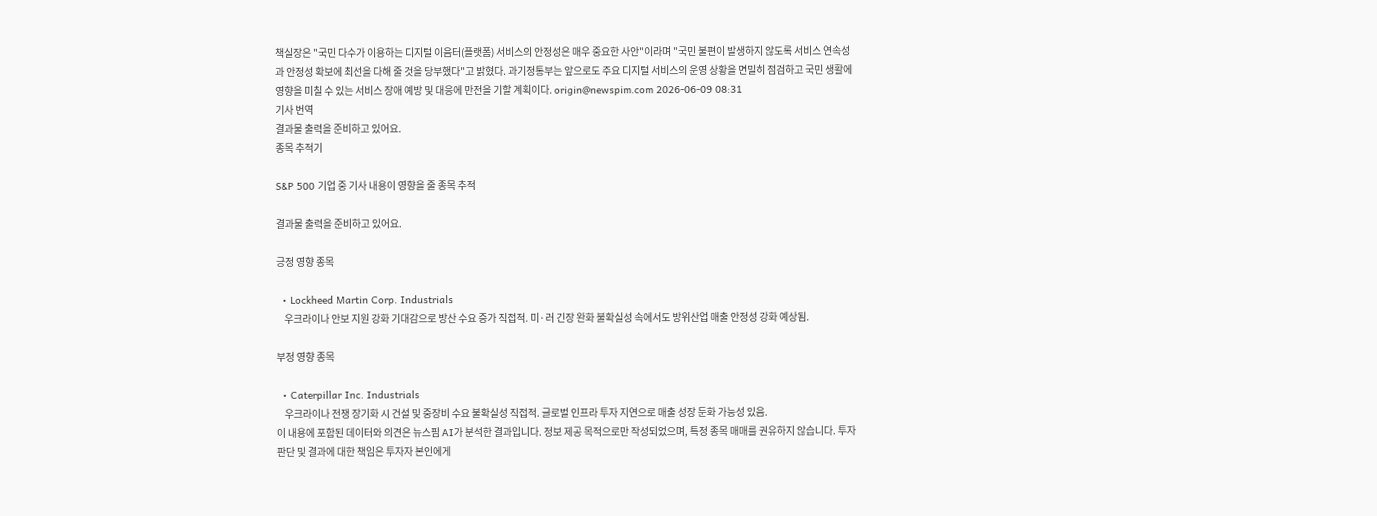책실장은 "국민 다수가 이용하는 디지털 이음터(플랫폼) 서비스의 안정성은 매우 중요한 사안"이라며 "국민 불편이 발생하지 않도록 서비스 연속성과 안정성 확보에 최선을 다해 줄 것을 당부했다"고 밝혔다. 과기정통부는 앞으로도 주요 디지털 서비스의 운영 상황을 면밀히 점검하고 국민 생활에 영향을 미칠 수 있는 서비스 장애 예방 및 대응에 만전을 기할 계획이다. origin@newspim.com 2026-06-09 08:31
기사 번역
결과물 출력을 준비하고 있어요.
종목 추적기

S&P 500 기업 중 기사 내용이 영향을 줄 종목 추적

결과물 출력을 준비하고 있어요.

긍정 영향 종목

  • Lockheed Martin Corp. Industrials
    우크라이나 안보 지원 강화 기대감으로 방산 수요 증가 직접적. 미·러 긴장 완화 불확실성 속에서도 방위산업 매출 안정성 강화 예상됨.

부정 영향 종목

  • Caterpillar Inc. Industrials
    우크라이나 전쟁 장기화 시 건설 및 중장비 수요 불확실성 직접적. 글로벌 인프라 투자 지연으로 매출 성장 둔화 가능성 있음.
이 내용에 포함된 데이터와 의견은 뉴스핌 AI가 분석한 결과입니다. 정보 제공 목적으로만 작성되었으며, 특정 종목 매매를 권유하지 않습니다. 투자 판단 및 결과에 대한 책임은 투자자 본인에게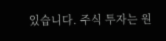있습니다. 주식 투자는 원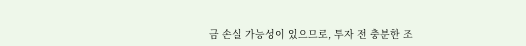금 손실 가능성이 있으므로, 투자 전 충분한 조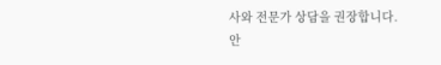사와 전문가 상담을 권장합니다.
안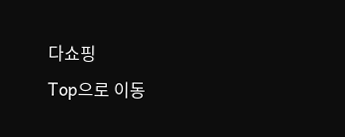다쇼핑
Top으로 이동